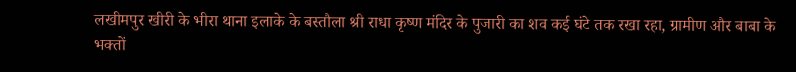लखीमपुर खीरी के भीरा थाना इलाके के बस्तौला श्री राधा कृष्ण मंदिर के पुजारी का शव कई घंटे तक रखा रहा, ग्रामीण और बाबा के भक्तों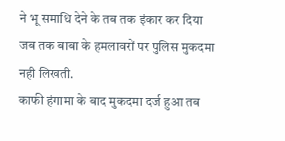ने भू समाधि देने के तब तक इंकार कर दिया जब तक बाबा के हमलावरों पर पुलिस मुकदमा नही लिखती.
काफी हंगामा के बाद मुकदमा दर्ज हुआ तब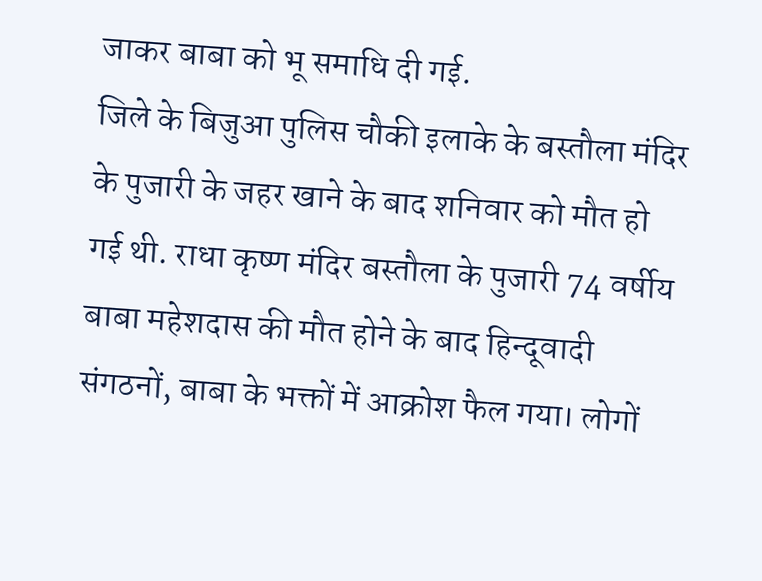जाकर बाबा को भू समाधि दी गई.
जिले के बिजुआ पुलिस चौकी इलाके के बस्तौला मंदिर के पुजारी के जहर खाने के बाद शनिवार को मौत हो गई थी. राधा कृष्ण मंदिर बस्तौला के पुजारी 74 वर्षीय बाबा महेशदास की मौत होने के बाद हिन्दूवादी संगठनों, बाबा के भक्तों में आक्रोश फैल गया। लोगों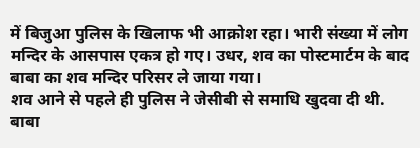में बिजुआ पुलिस के खिलाफ भी आक्रोश रहा। भारी संख्या में लोग मन्दिर के आसपास एकत्र हो गए। उधर, शव का पोस्टमार्टम के बाद बाबा का शव मन्दिर परिसर ले जाया गया।
शव आने से पहले ही पुलिस ने जेसीबी से समाधि खुदवा दी थी. बाबा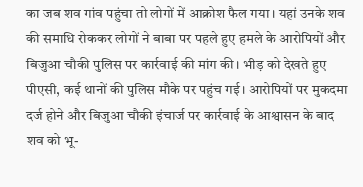का जब शव गांव पहुंचा तो लोगों में आक्रोश फैल गया। यहां उनके शव की समाधि रोककर लोगों ने बाबा पर पहले हुए हमले के आरोपियों और बिजुआ चौकी पुलिस पर कार्रवाई की मांग की। भीड़ को देखते हुए पीएसी, कई थानों की पुलिस मौके पर पहुंच गई। आरोपियों पर मुकदमा दर्ज होने और बिजुआ चौकी इंचार्ज पर कार्रवाई के आश्वासन के बाद शव को भू-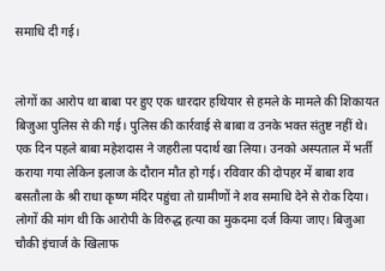समाधि दी गई।


लोगों का आरोप था बाबा पर हुए एक धारदार हथियार से हमले के मामले की शिकायत बिजुआ पुलिस से की गई। पुलिस की कार्रवाई से बाबा व उनके भक्त संतुष्ट नहीं थे। एक दिन पहले बाबा महेशदास ने जहरीला पदार्थ खा लिया। उनको अस्पताल में भर्ती कराया गया लेकिन इलाज के दौरान मौत हो गई। रविवार की दोपहर में बाबा शव बसतौला के श्री राधा कृष्ण मंदिर पहुंचा तो ग्रामीणों ने शव समाधि देने से रोक दिया। लोगों की मांग थी कि आरोपी के विरुद्ध हत्या का मुकदमा दर्ज किया जाए। बिजुआ चौकी इंचार्ज के खिलाफ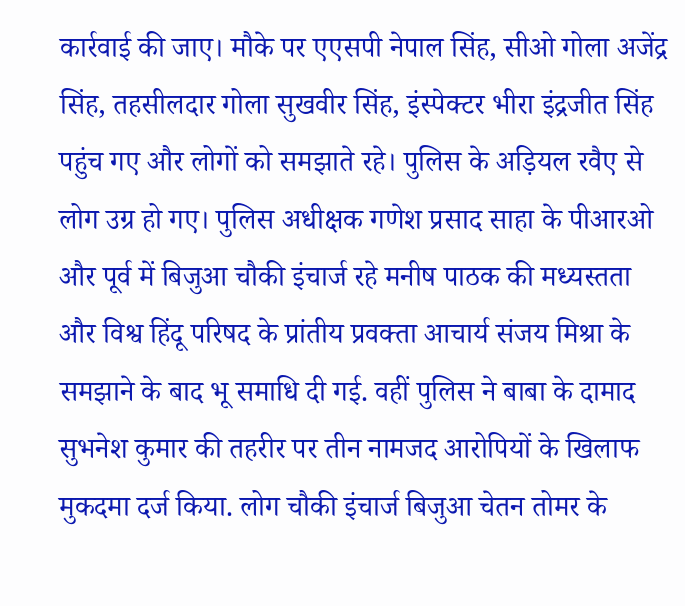कार्रवाई की जाए। मौके पर एएसपी नेपाल सिंह, सीओ गोला अजेंद्र सिंह, तहसीलदार गोला सुखवीर सिंह, इंस्पेक्टर भीरा इंद्रजीत सिंह पहुंच गए और लोगों को समझाते रहे। पुलिस के अड़ियल रवैए से लोग उग्र हो गए। पुलिस अधीक्षक गणेश प्रसाद साहा के पीआरओ और पूर्व में बिजुआ चौकी इंचार्ज रहे मनीष पाठक की मध्यस्तता और विश्व हिंदू परिषद के प्रांतीय प्रवक्ता आचार्य संजय मिश्रा के समझाने के बाद भू समाधि दी गई. वहीं पुलिस ने बाबा के दामाद सुभनेश कुमार की तहरीर पर तीन नामजद आरोपियों के खिलाफ मुकदमा दर्ज किया. लोग चौकी इंचार्ज बिजुआ चेतन तोमर के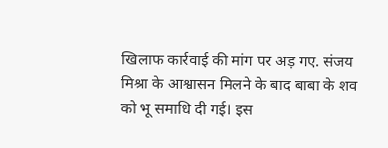खिलाफ कार्रवाई की मांग पर अड़ गए. संजय मिश्रा के आश्वासन मिलने के बाद बाबा के शव को भू समाधि दी गई। इस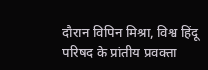दौरान विपिन मिश्रा, विश्व हिंदू परिषद के प्रांतीय प्रवक्ता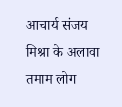आचार्य संजय मिश्रा के अलावा तमाम लोग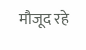मौजूद रहे